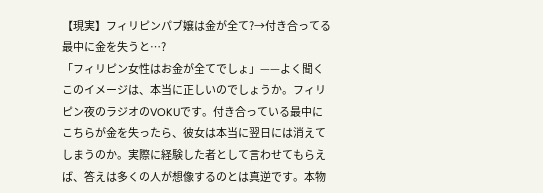【現実】フィリピンパブ嬢は金が全て?→付き合ってる最中に金を失うと…?
「フィリピン女性はお金が全てでしょ」——よく聞くこのイメージは、本当に正しいのでしょうか。フィリピン夜のラジオのVOKUです。付き合っている最中にこちらが金を失ったら、彼女は本当に翌日には消えてしまうのか。実際に経験した者として言わせてもらえば、答えは多くの人が想像するのとは真逆です。本物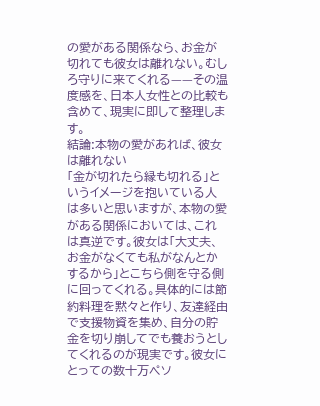の愛がある関係なら、お金が切れても彼女は離れない。むしろ守りに来てくれる——その温度感を、日本人女性との比較も含めて、現実に即して整理します。
結論:本物の愛があれば、彼女は離れない
「金が切れたら縁も切れる」というイメージを抱いている人は多いと思いますが、本物の愛がある関係においては、これは真逆です。彼女は「大丈夫、お金がなくても私がなんとかするから」とこちら側を守る側に回ってくれる。具体的には節約料理を黙々と作り、友達経由で支援物資を集め、自分の貯金を切り崩してでも養おうとしてくれるのが現実です。彼女にとっての数十万ペソ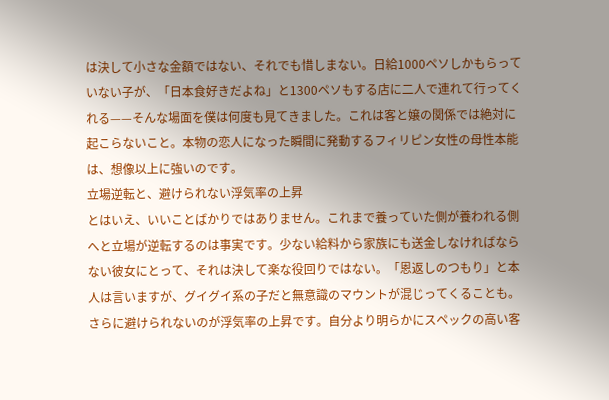は決して小さな金額ではない、それでも惜しまない。日給1000ペソしかもらっていない子が、「日本食好きだよね」と1300ペソもする店に二人で連れて行ってくれる——そんな場面を僕は何度も見てきました。これは客と嬢の関係では絶対に起こらないこと。本物の恋人になった瞬間に発動するフィリピン女性の母性本能は、想像以上に強いのです。
立場逆転と、避けられない浮気率の上昇
とはいえ、いいことばかりではありません。これまで養っていた側が養われる側へと立場が逆転するのは事実です。少ない給料から家族にも送金しなければならない彼女にとって、それは決して楽な役回りではない。「恩返しのつもり」と本人は言いますが、グイグイ系の子だと無意識のマウントが混じってくることも。さらに避けられないのが浮気率の上昇です。自分より明らかにスペックの高い客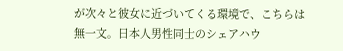が次々と彼女に近づいてくる環境で、こちらは無一文。日本人男性同士のシェアハウ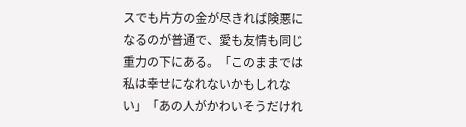スでも片方の金が尽きれば険悪になるのが普通で、愛も友情も同じ重力の下にある。「このままでは私は幸せになれないかもしれない」「あの人がかわいそうだけれ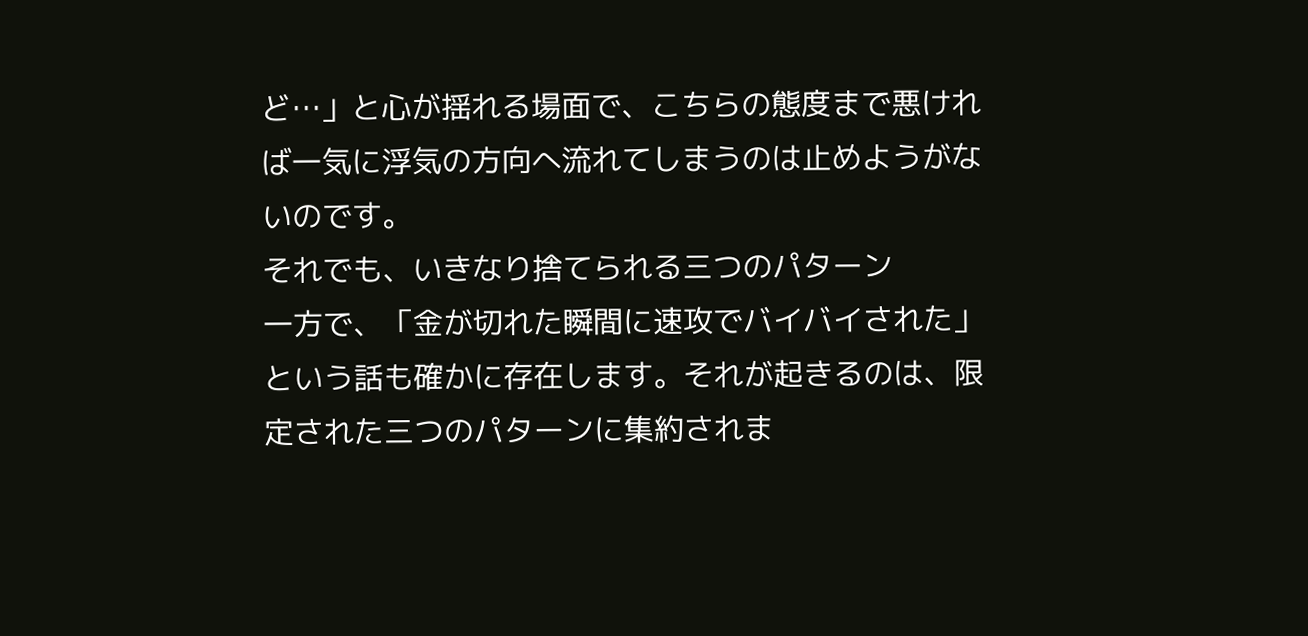ど…」と心が揺れる場面で、こちらの態度まで悪ければ一気に浮気の方向へ流れてしまうのは止めようがないのです。
それでも、いきなり捨てられる三つのパターン
一方で、「金が切れた瞬間に速攻でバイバイされた」という話も確かに存在します。それが起きるのは、限定された三つのパターンに集約されま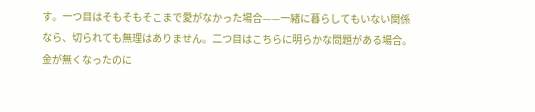す。一つ目はそもそもそこまで愛がなかった場合——一緒に暮らしてもいない関係なら、切られても無理はありません。二つ目はこちらに明らかな問題がある場合。金が無くなったのに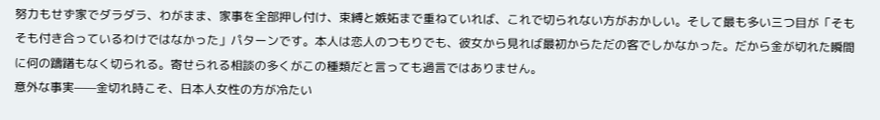努力もせず家でダラダラ、わがまま、家事を全部押し付け、束縛と嫉妬まで重ねていれば、これで切られない方がおかしい。そして最も多い三つ目が「そもそも付き合っているわけではなかった」パターンです。本人は恋人のつもりでも、彼女から見れば最初からただの客でしかなかった。だから金が切れた瞬間に何の躊躇もなく切られる。寄せられる相談の多くがこの種類だと言っても過言ではありません。
意外な事実——金切れ時こそ、日本人女性の方が冷たい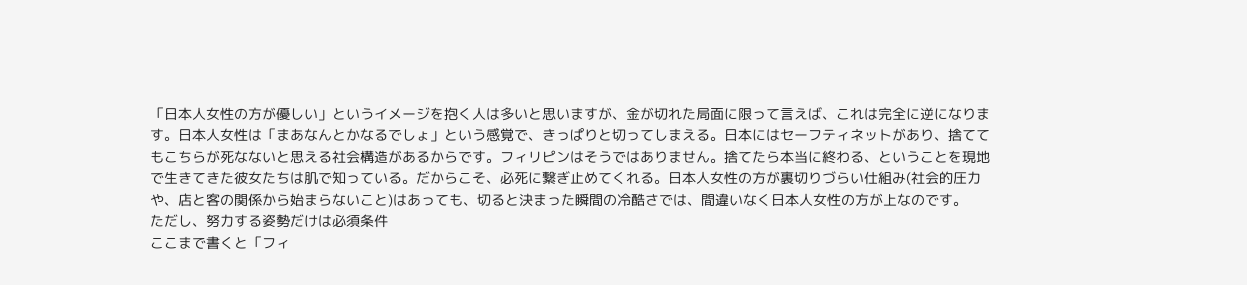「日本人女性の方が優しい」というイメージを抱く人は多いと思いますが、金が切れた局面に限って言えば、これは完全に逆になります。日本人女性は「まあなんとかなるでしょ」という感覚で、きっぱりと切ってしまえる。日本にはセーフティネットがあり、捨ててもこちらが死なないと思える社会構造があるからです。フィリピンはそうではありません。捨てたら本当に終わる、ということを現地で生きてきた彼女たちは肌で知っている。だからこそ、必死に繋ぎ止めてくれる。日本人女性の方が裏切りづらい仕組み(社会的圧力や、店と客の関係から始まらないこと)はあっても、切ると決まった瞬間の冷酷さでは、間違いなく日本人女性の方が上なのです。
ただし、努力する姿勢だけは必須条件
ここまで書くと「フィ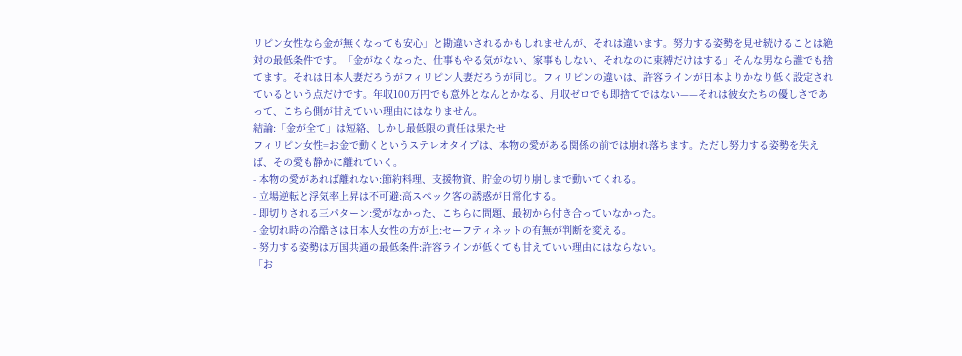リピン女性なら金が無くなっても安心」と勘違いされるかもしれませんが、それは違います。努力する姿勢を見せ続けることは絶対の最低条件です。「金がなくなった、仕事もやる気がない、家事もしない、それなのに束縛だけはする」そんな男なら誰でも捨てます。それは日本人妻だろうがフィリピン人妻だろうが同じ。フィリピンの違いは、許容ラインが日本よりかなり低く設定されているという点だけです。年収100万円でも意外となんとかなる、月収ゼロでも即捨てではない——それは彼女たちの優しさであって、こちら側が甘えていい理由にはなりません。
結論:「金が全て」は短絡、しかし最低限の責任は果たせ
フィリピン女性=お金で動くというステレオタイプは、本物の愛がある関係の前では崩れ落ちます。ただし努力する姿勢を失えば、その愛も静かに離れていく。
- 本物の愛があれば離れない:節約料理、支援物資、貯金の切り崩しまで動いてくれる。
- 立場逆転と浮気率上昇は不可避:高スペック客の誘惑が日常化する。
- 即切りされる三パターン:愛がなかった、こちらに問題、最初から付き合っていなかった。
- 金切れ時の冷酷さは日本人女性の方が上:セーフティネットの有無が判断を変える。
- 努力する姿勢は万国共通の最低条件:許容ラインが低くても甘えていい理由にはならない。
「お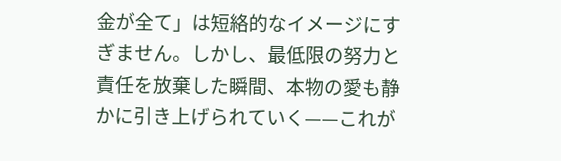金が全て」は短絡的なイメージにすぎません。しかし、最低限の努力と責任を放棄した瞬間、本物の愛も静かに引き上げられていく——これが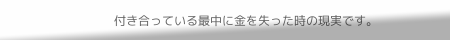付き合っている最中に金を失った時の現実です。